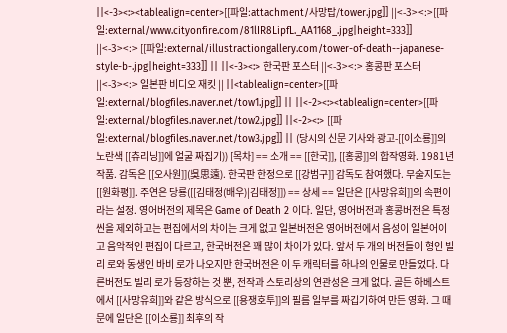||<-3><:><tablealign=center>[[파일:attachment/사망탑/tower.jpg]] ||<-3><:>[[파일:external/www.cityonfire.com/81lIR8LipfL._AA1168_.jpg|height=333]] ||<-3><:> [[파일:external/illustractiongallery.com/tower-of-death--japanese-style-b-.jpg|height=333]] || ||<-3><:> 한국판 포스터 ||<-3><:> 홍콩판 포스터 ||<-3><:> 일본판 비디오 재킷 || ||<tablealign=center>[[파일:external/blogfiles.naver.net/tow1.jpg]] || ||<-2><:><tablealign=center>[[파일:external/blogfiles.naver.net/tow2.jpg]] ||<-2><:> [[파일:external/blogfiles.naver.net/tow3.jpg]] || (당시의 신문 기사와 광고-[[이소룡]]의 노란색 [[츄리닝]]에 얼굴 짜집기)) [목차] == 소개 == [[한국]], [[홍콩]]의 합작영화. 1981년 작품. 감독은 [[오사원]](吳思遠). 한국판 한정으로 [[강범구]] 감독도 참여했다. 무술지도는 [[원화평]]. 주연은 당룡([[김태정(배우)|김태정]]) == 상세 == 일단은 [[사망유희]]의 속편이라는 설정. 영어버전의 제목은 Game of Death 2 이다. 일단, 영어버전과 홍콩버전은 특정씬을 제외하고는 편집에서의 차이는 크게 없고 일본버전은 영어버전에서 음성이 일본어이고 음악적인 편집이 다르고, 한국버전은 꽤 많이 차이가 있다. 앞서 두 개의 버전들이 형인 빌리 로와 동생인 바비 로가 나오지만 한국버전은 이 두 캐릭터를 하나의 인물로 만들었다. 다른버전도 빌리 로가 등장하는 것 뿐, 전작과 스토리상의 연관성은 크게 없다. 골든 하베스트에서 [[사망유희]]와 같은 방식으로 [[용쟁호투]]의 필름 일부를 짜깁기하여 만든 영화. 그 때문에 일단은 [[이소룡]] 최후의 작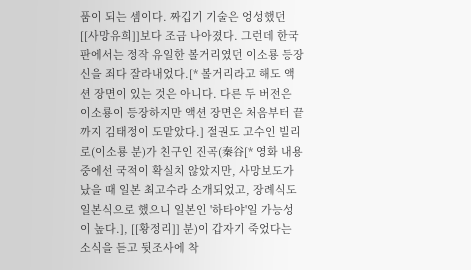품이 되는 셈이다. 짜깁기 기술은 엉성했던 [[사망유희]]보다 조금 나아졌다. 그런데 한국판에서는 정작 유일한 볼거리였던 이소룡 등장 신을 죄다 잘라내었다.[* 볼거리라고 해도 액션 장면이 있는 것은 아니다. 다른 두 버전은 이소룡이 등장하지만 액션 장면은 처음부터 끝까지 김태정이 도맡았다.] 절권도 고수인 빌리 로(이소룡 분)가 친구인 진곡(秦谷[* 영화 내용 중에선 국적이 확실치 않았지만, 사망보도가 났을 때 일본 최고수라 소개되었고, 장례식도 일본식으로 했으니 일본인 '하타야'일 가능성이 높다.], [[황정리]] 분)이 갑자기 죽었다는 소식을 듣고 뒷조사에 착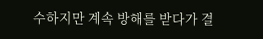수하지만 계속 방해를 받다가 결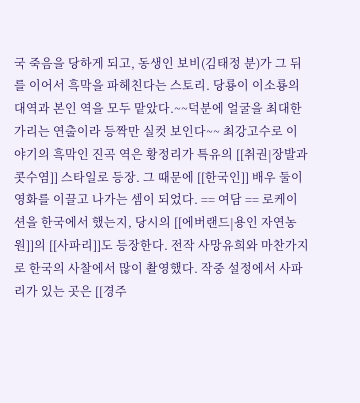국 죽음을 당하게 되고, 동생인 보비(김태정 분)가 그 뒤를 이어서 흑막을 파헤친다는 스토리. 당룡이 이소룡의 대역과 본인 역을 모두 맡았다.~~덕분에 얼굴을 최대한 가리는 연출이라 등짝만 실컷 보인다~~ 최강고수로 이야기의 흑막인 진곡 역은 황정리가 특유의 [[취권|장발과 콧수염]] 스타일로 등장. 그 때문에 [[한국인]] 배우 둘이 영화를 이끌고 나가는 셈이 되었다. == 여담 == 로케이션을 한국에서 했는지, 당시의 [[에버랜드|용인 자연농원]]의 [[사파리]]도 등장한다. 전작 사망유희와 마찬가지로 한국의 사찰에서 많이 촬영했다. 작중 설정에서 사파리가 있는 곳은 [[경주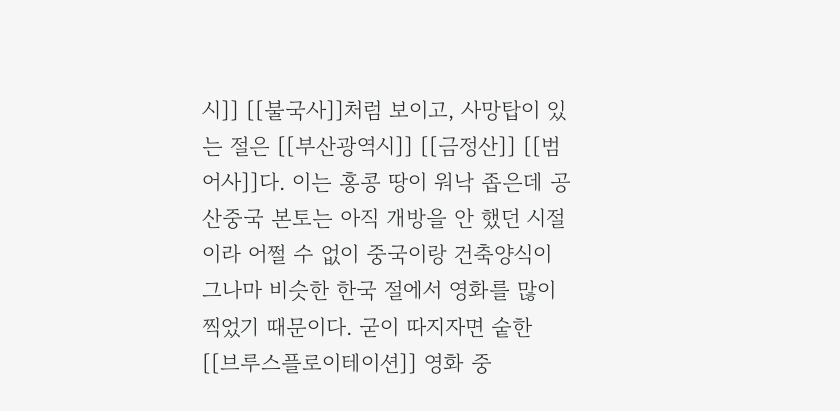시]] [[불국사]]처럼 보이고, 사망탑이 있는 절은 [[부산광역시]] [[금정산]] [[범어사]]다. 이는 홍콩 땅이 워낙 좁은데 공산중국 본토는 아직 개방을 안 했던 시절이라 어쩔 수 없이 중국이랑 건축양식이 그나마 비슷한 한국 절에서 영화를 많이 찍었기 때문이다. 굳이 따지자면 숱한 [[브루스플로이테이션]] 영화 중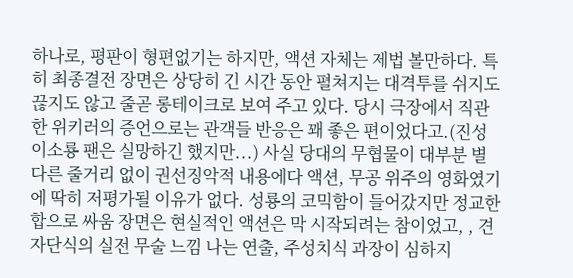하나로, 평판이 형편없기는 하지만, 액션 자체는 제법 볼만하다. 특히 최종결전 장면은 상당히 긴 시간 동안 펼쳐지는 대격투를 쉬지도 끊지도 않고 줄곧 롱테이크로 보여 주고 있다. 당시 극장에서 직관한 위키러의 증언으로는 관객들 반응은 꽤 좋은 편이었다고.(진성 이소룡 팬은 실망하긴 했지만...) 사실 당대의 무협물이 대부분 별다른 줄거리 없이 권선징악적 내용에다 액션, 무공 위주의 영화였기에 딱히 저평가될 이유가 없다. 성룡의 코믹함이 들어갔지만 정교한 합으로 싸움 장면은 현실적인 액션은 막 시작되려는 참이었고, , 견자단식의 실전 무술 느낌 나는 연출, 주성치식 과장이 심하지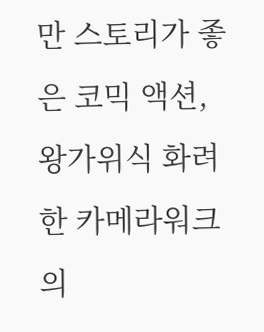만 스토리가 좋은 코믹 액션, 왕가위식 화려한 카메라워크의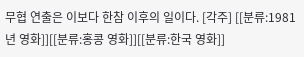무협 연출은 이보다 한참 이후의 일이다. [각주] [[분류:1981년 영화]][[분류:홍콩 영화]][[분류:한국 영화]]